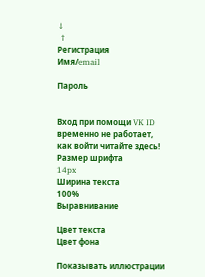↓
 ↑
Регистрация
Имя/email

Пароль


Вход при помощи VK ID
временно не работает,
как войти читайте здесь!
Размер шрифта
14px
Ширина текста
100%
Выравнивание

Цвет текста
Цвет фона

Показывать иллюстрации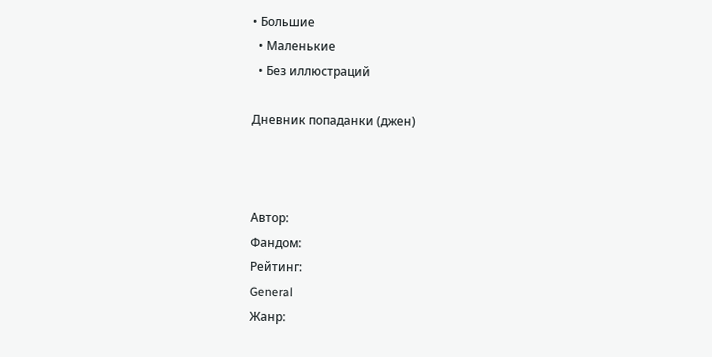• Большие
  • Маленькие
  • Без иллюстраций

Дневник попаданки (джен)



Автор:
Фандом:
Рейтинг:
General
Жанр: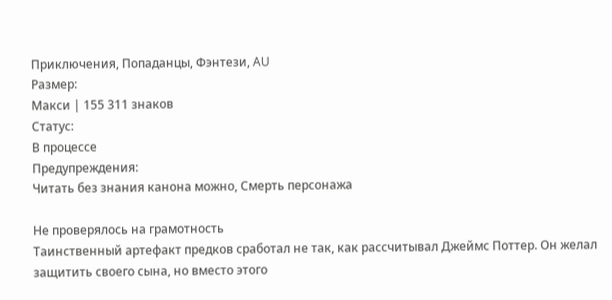Приключения, Попаданцы, Фэнтези, AU
Размер:
Макси | 155 311 знаков
Статус:
В процессе
Предупреждения:
Читать без знания канона можно, Смерть персонажа

Не проверялось на грамотность
Таинственный артефакт предков сработал не так, как рассчитывал Джеймс Поттер. Он желал защитить своего сына, но вместо этого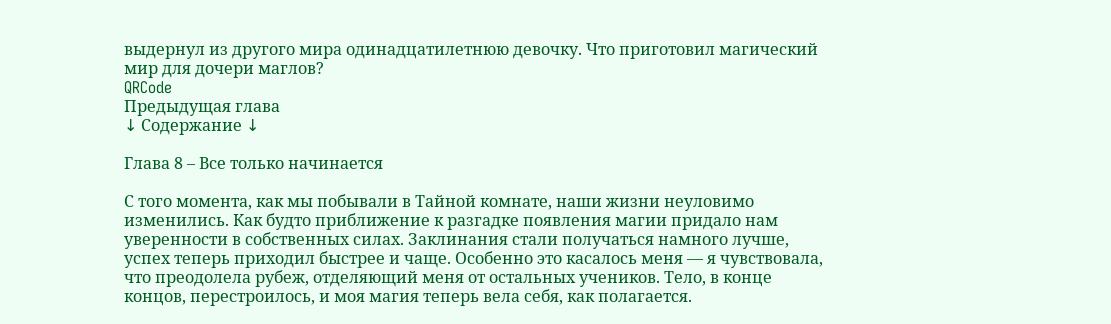выдернул из другого мира одинадцатилетнюю девочку. Что приготовил магический мир для дочери маглов?
QRCode
Предыдущая глава
↓ Содержание ↓

Глава 8 – Все только начинается

С того момента, как мы побывали в Тайной комнате, наши жизни неуловимо изменились. Как будто приближение к разгадке появления магии придало нам уверенности в собственных силах. Заклинания стали получаться намного лучше, успех теперь приходил быстрее и чаще. Особенно это касалось меня — я чувствовала, что преодолела рубеж, отделяющий меня от остальных учеников. Тело, в конце концов, перестроилось, и моя магия теперь вела себя, как полагается.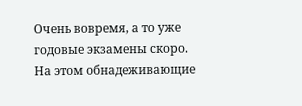Очень вовремя, а то уже годовые экзамены скоро. На этом обнадеживающие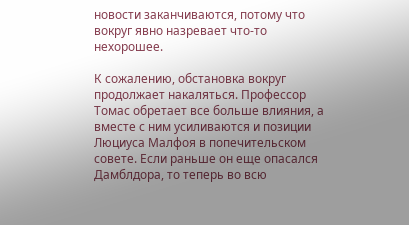новости заканчиваются, потому что вокруг явно назревает что-то нехорошее.

К сожалению, обстановка вокруг продолжает накаляться. Профессор Томас обретает все больше влияния, а вместе с ним усиливаются и позиции Люциуса Малфоя в попечительском совете. Если раньше он еще опасался Дамблдора, то теперь во всю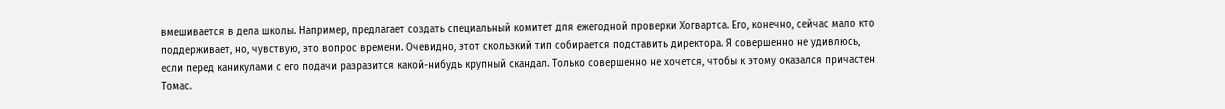вмешивается в дела школы. Например, предлагает создать специальный комитет для ежегодной проверки Хогвартса. Его, конечно, сейчас мало кто поддерживает, но, чувствую, это вопрос времени. Очевидно, этот скользкий тип собирается подставить директора. Я совершенно не удивлюсь, если перед каникулами с его подачи разразится какой-нибудь крупный скандал. Только совершенно не хочется, чтобы к этому оказался причастен Томас.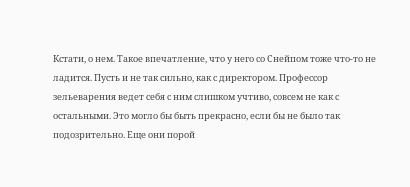Кстати, о нем. Такое впечатление, что у него со Снейпом тоже что-то не ладится. Пусть и не так сильно, как с директором. Профессор зельеварения ведет себя с ним слишком учтиво, совсем не как с остальными. Это могло бы быть прекрасно, если бы не было так подозрительно. Еще они порой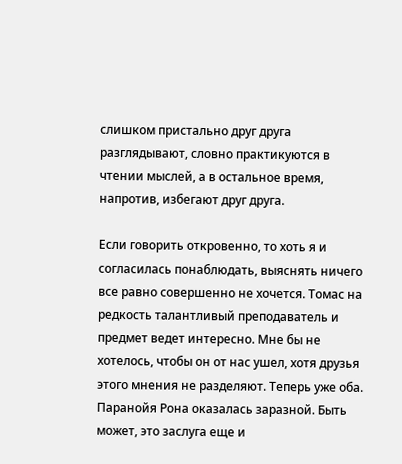слишком пристально друг друга разглядывают, словно практикуются в чтении мыслей, а в остальное время, напротив, избегают друг друга.

Если говорить откровенно, то хоть я и согласилась понаблюдать, выяснять ничего все равно совершенно не хочется. Томас на редкость талантливый преподаватель и предмет ведет интересно. Мне бы не хотелось, чтобы он от нас ушел, хотя друзья этого мнения не разделяют. Теперь уже оба. Паранойя Рона оказалась заразной. Быть может, это заслуга еще и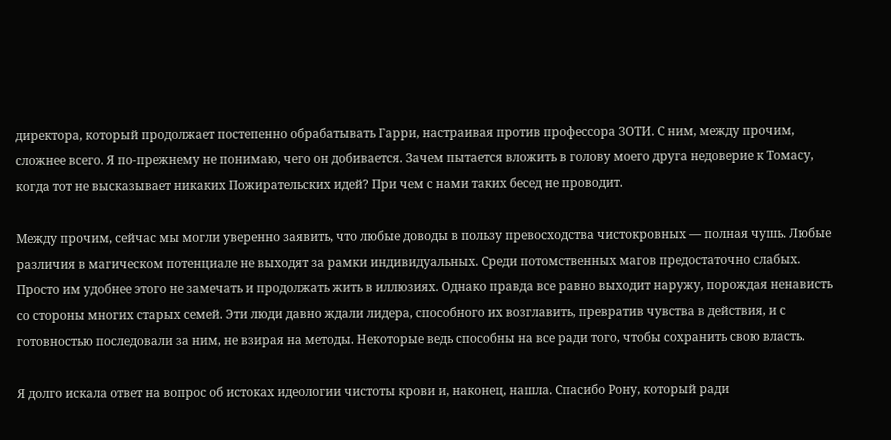директора, который продолжает постепенно обрабатывать Гарри, настраивая против профессора ЗОТИ. С ним, между прочим, сложнее всего. Я по-прежнему не понимаю, чего он добивается. Зачем пытается вложить в голову моего друга недоверие к Томасу, когда тот не высказывает никаких Пожирательских идей? При чем с нами таких бесед не проводит.

Между прочим, сейчас мы могли уверенно заявить, что любые доводы в пользу превосходства чистокровных — полная чушь. Любые различия в магическом потенциале не выходят за рамки индивидуальных. Среди потомственных магов предостаточно слабых. Просто им удобнее этого не замечать и продолжать жить в иллюзиях. Однако правда все равно выходит наружу, порождая ненависть со стороны многих старых семей. Эти люди давно ждали лидера, способного их возглавить, превратив чувства в действия, и с готовностью последовали за ним, не взирая на методы. Некоторые ведь способны на все ради того, чтобы сохранить свою власть.

Я долго искала ответ на вопрос об истоках идеологии чистоты крови и, наконец, нашла. Спасибо Рону, который ради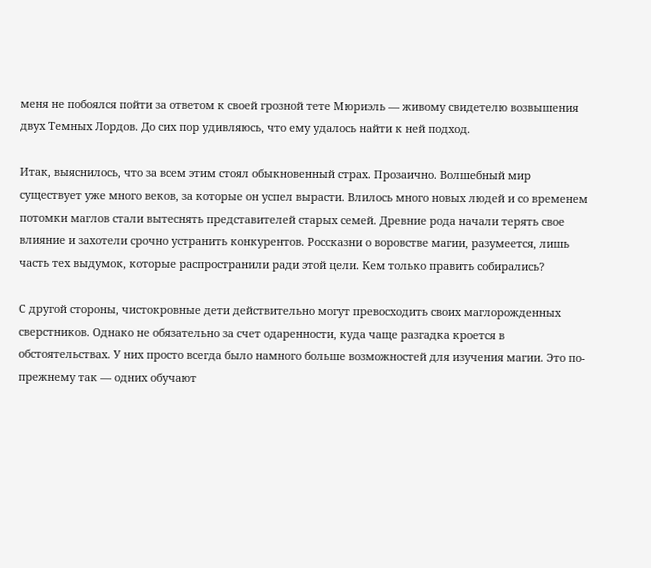меня не побоялся пойти за ответом к своей грозной тете Мюриэль — живому свидетелю возвышения двух Темных Лордов. До сих пор удивляюсь, что ему удалось найти к ней подход.

Итак, выяснилось, что за всем этим стоял обыкновенный страх. Прозаично. Волшебный мир существует уже много веков, за которые он успел вырасти. Влилось много новых людей и со временем потомки маглов стали вытеснять представителей старых семей. Древние рода начали терять свое влияние и захотели срочно устранить конкурентов. Россказни о воровстве магии, разумеется, лишь часть тех выдумок, которые распространили ради этой цели. Кем только править собирались?

С другой стороны, чистокровные дети действительно могут превосходить своих маглорожденных сверстников. Однако не обязательно за счет одаренности, куда чаще разгадка кроется в обстоятельствах. У них просто всегда было намного больше возможностей для изучения магии. Это по-прежнему так — одних обучают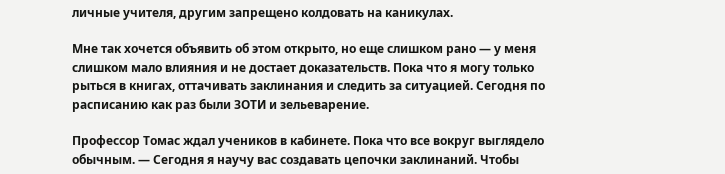личные учителя, другим запрещено колдовать на каникулах.

Мне так хочется объявить об этом открыто, но еще слишком рано — у меня слишком мало влияния и не достает доказательств. Пока что я могу только рыться в книгах, оттачивать заклинания и следить за ситуацией. Сегодня по расписанию как раз были ЗОТИ и зельеварение.

Профессор Томас ждал учеников в кабинете. Пока что все вокруг выглядело обычным. — Сегодня я научу вас создавать цепочки заклинаний. Чтобы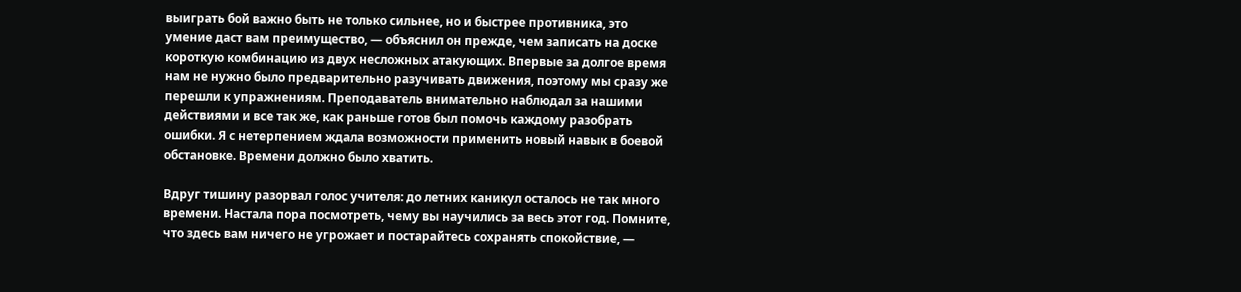выиграть бой важно быть не только сильнее, но и быстрее противника, это умение даст вам преимущество, — объяснил он прежде, чем записать на доске короткую комбинацию из двух несложных атакующих. Впервые за долгое время нам не нужно было предварительно разучивать движения, поэтому мы сразу же перешли к упражнениям. Преподаватель внимательно наблюдал за нашими действиями и все так же, как раньше готов был помочь каждому разобрать ошибки. Я с нетерпением ждала возможности применить новый навык в боевой обстановке. Времени должно было хватить.

Вдруг тишину разорвал голос учителя: до летних каникул осталось не так много времени. Настала пора посмотреть, чему вы научились за весь этот год. Помните, что здесь вам ничего не угрожает и постарайтесь сохранять спокойствие, —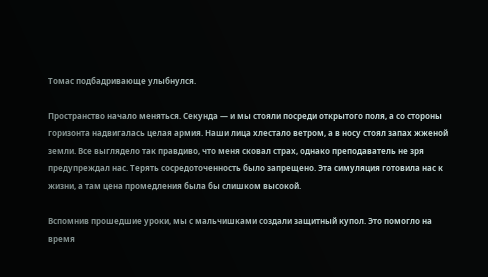Томас подбадривающе улыбнулся.

Пространство начало меняться. Секунда — и мы стояли посреди открытого поля, а со стороны горизонта надвигалась целая армия. Наши лица хлестало ветром, а в носу стоял запах жженой земли. Все выглядело так правдиво, что меня сковал страх, однако преподаватель не зря предупреждал нас. Терять сосредоточенность было запрещено. Эта симуляция готовила нас к жизни, а там цена промедления была бы слишком высокой.

Вспомнив прошедшие уроки, мы с мальчишками создали защитный купол. Это помогло на время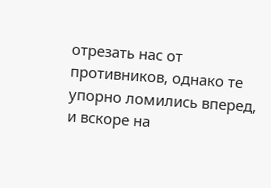отрезать нас от противников, однако те упорно ломились вперед, и вскоре на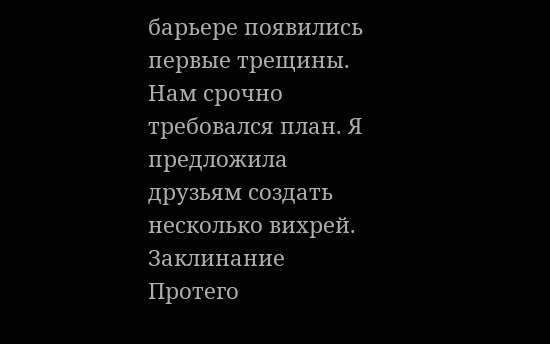барьере появились первые трещины. Нам срочно требовался план. Я предложила друзьям создать несколько вихрей. Заклинание Протего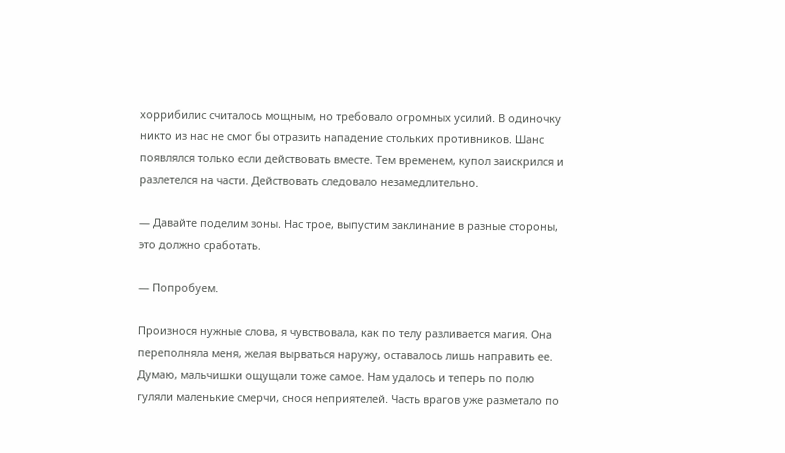хоррибилис считалось мощным, но требовало огромных усилий. В одиночку никто из нас не смог бы отразить нападение стольких противников. Шанс появлялся только если действовать вместе. Тем временем, купол заискрился и разлетелся на части. Действовать следовало незамедлительно.

— Давайте поделим зоны. Нас трое, выпустим заклинание в разные стороны, это должно сработать.

— Попробуем.

Произнося нужные слова, я чувствовала, как по телу разливается магия. Она переполняла меня, желая вырваться наружу, оставалось лишь направить ее. Думаю, мальчишки ощущали тоже самое. Нам удалось и теперь по полю гуляли маленькие смерчи, снося неприятелей. Часть врагов уже разметало по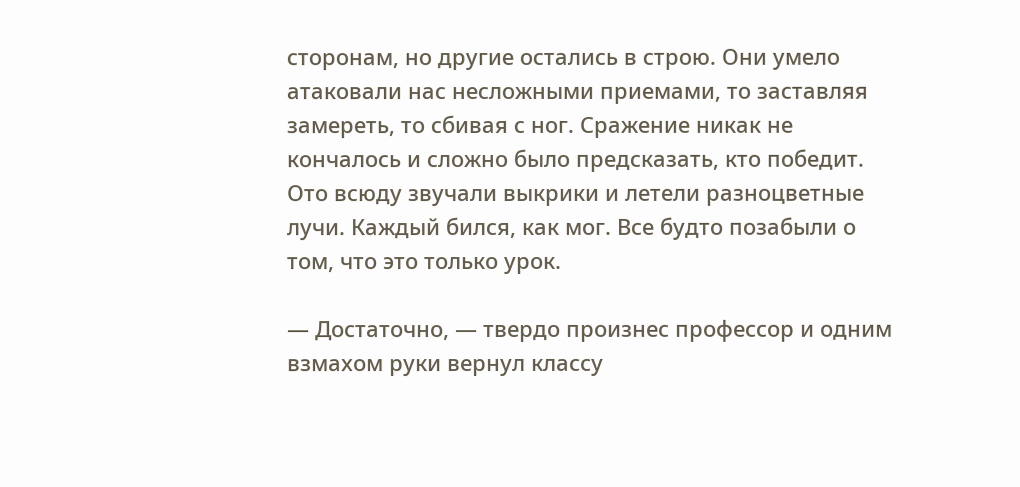сторонам, но другие остались в строю. Они умело атаковали нас несложными приемами, то заставляя замереть, то сбивая с ног. Сражение никак не кончалось и сложно было предсказать, кто победит. Ото всюду звучали выкрики и летели разноцветные лучи. Каждый бился, как мог. Все будто позабыли о том, что это только урок.

— Достаточно, — твердо произнес профессор и одним взмахом руки вернул классу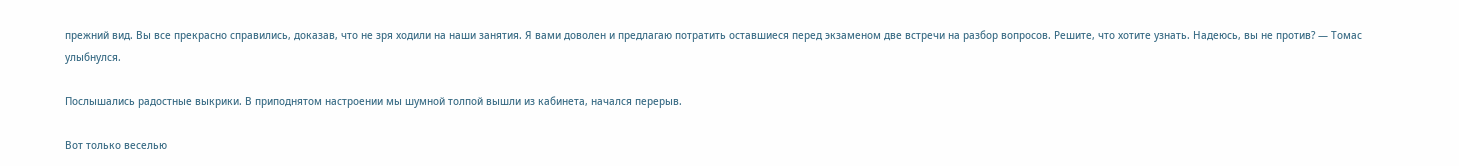прежний вид. Вы все прекрасно справились, доказав, что не зря ходили на наши занятия. Я вами доволен и предлагаю потратить оставшиеся перед экзаменом две встречи на разбор вопросов. Решите, что хотите узнать. Надеюсь, вы не против? — Томас улыбнулся.

Послышались радостные выкрики. В приподнятом настроении мы шумной толпой вышли из кабинета, начался перерыв.

Вот только веселью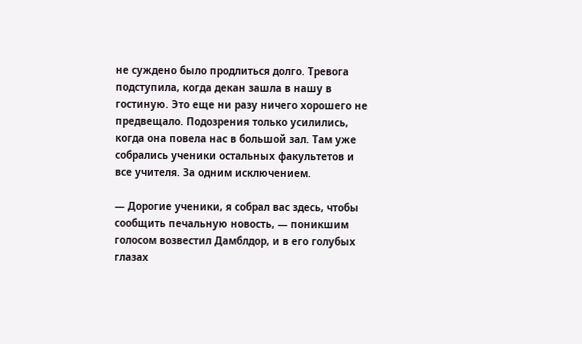не суждено было продлиться долго. Тревога подступила, когда декан зашла в нашу в гостиную. Это еще ни разу ничего хорошего не предвещало. Подозрения только усилились, когда она повела нас в большой зал. Там уже собрались ученики остальных факультетов и все учителя. За одним исключением.

— Дорогие ученики, я собрал вас здесь, чтобы сообщить печальную новость, — поникшим голосом возвестил Дамблдор, и в его голубых глазах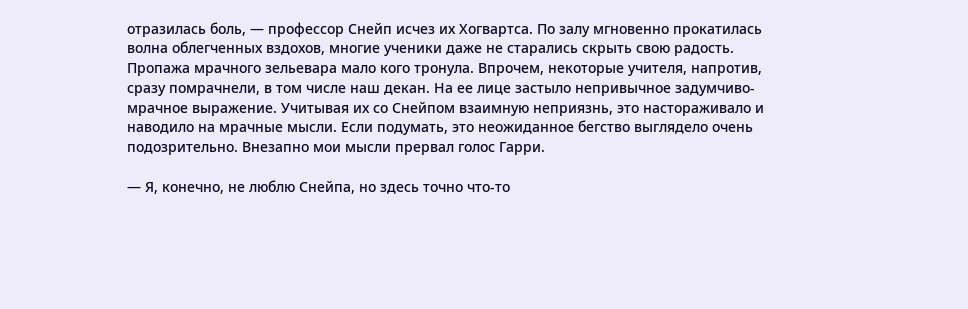отразилась боль, — профессор Снейп исчез их Хогвартса. По залу мгновенно прокатилась волна облегченных вздохов, многие ученики даже не старались скрыть свою радость. Пропажа мрачного зельевара мало кого тронула. Впрочем, некоторые учителя, напротив, сразу помрачнели, в том числе наш декан. На ее лице застыло непривычное задумчиво-мрачное выражение. Учитывая их со Снейпом взаимную неприязнь, это настораживало и наводило на мрачные мысли. Если подумать, это неожиданное бегство выглядело очень подозрительно. Внезапно мои мысли прервал голос Гарри.

— Я, конечно, не люблю Снейпа, но здесь точно что-то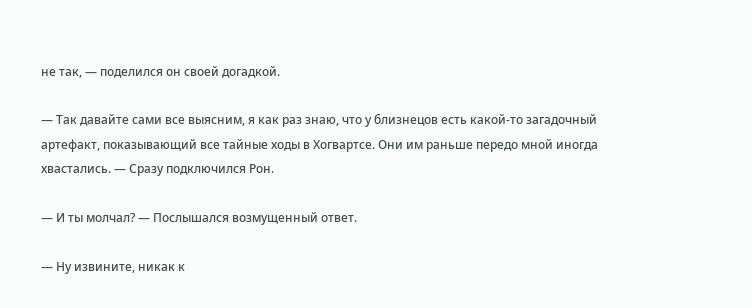не так, — поделился он своей догадкой.

— Так давайте сами все выясним, я как раз знаю, что у близнецов есть какой-то загадочный артефакт, показывающий все тайные ходы в Хогвартсе. Они им раньше передо мной иногда хвастались. — Сразу подключился Рон.

— И ты молчал? — Послышался возмущенный ответ.

— Ну извините, никак к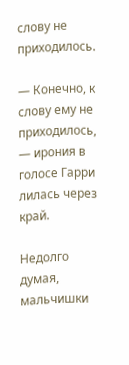слову не приходилось.

— Конечно, к слову ему не приходилось, — ирония в голосе Гарри лилась через край.

Недолго думая, мальчишки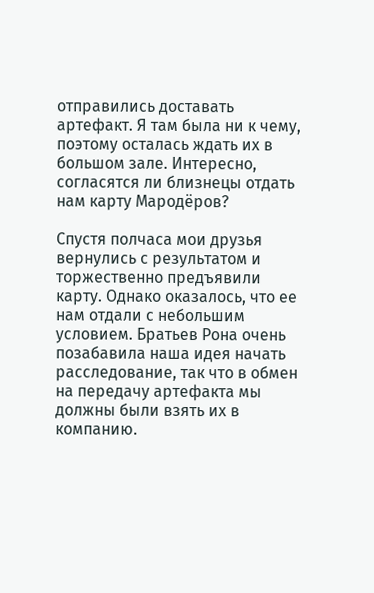отправились доставать артефакт. Я там была ни к чему, поэтому осталась ждать их в большом зале. Интересно, согласятся ли близнецы отдать нам карту Мародёров?

Спустя полчаса мои друзья вернулись с результатом и торжественно предъявили карту. Однако оказалось, что ее нам отдали с небольшим условием. Братьев Рона очень позабавила наша идея начать расследование, так что в обмен на передачу артефакта мы должны были взять их в компанию.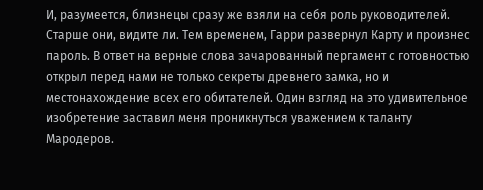И, разумеется, близнецы сразу же взяли на себя роль руководителей. Старше они, видите ли. Тем временем, Гарри развернул Карту и произнес пароль. В ответ на верные слова зачарованный пергамент с готовностью открыл перед нами не только секреты древнего замка, но и местонахождение всех его обитателей. Один взгляд на это удивительное изобретение заставил меня проникнуться уважением к таланту Мародеров.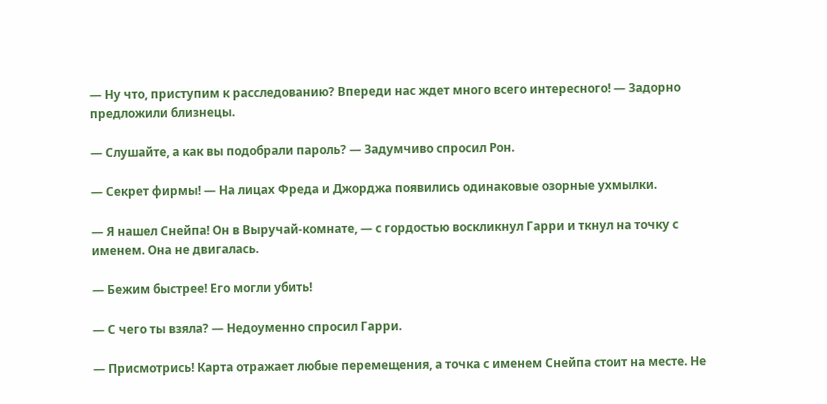— Ну что, приступим к расследованию? Впереди нас ждет много всего интересного! — Задорно предложили близнецы.

— Слушайте, а как вы подобрали пароль? — Задумчиво спросил Рон.

— Секрет фирмы! — На лицах Фреда и Джорджа появились одинаковые озорные ухмылки.

— Я нашел Снейпа! Он в Выручай-комнате, — с гордостью воскликнул Гарри и ткнул на точку с именем. Она не двигалась.

— Бежим быстрее! Его могли убить!

— С чего ты взяла? — Недоуменно спросил Гарри.

— Присмотрись! Карта отражает любые перемещения, а точка с именем Снейпа стоит на месте. Не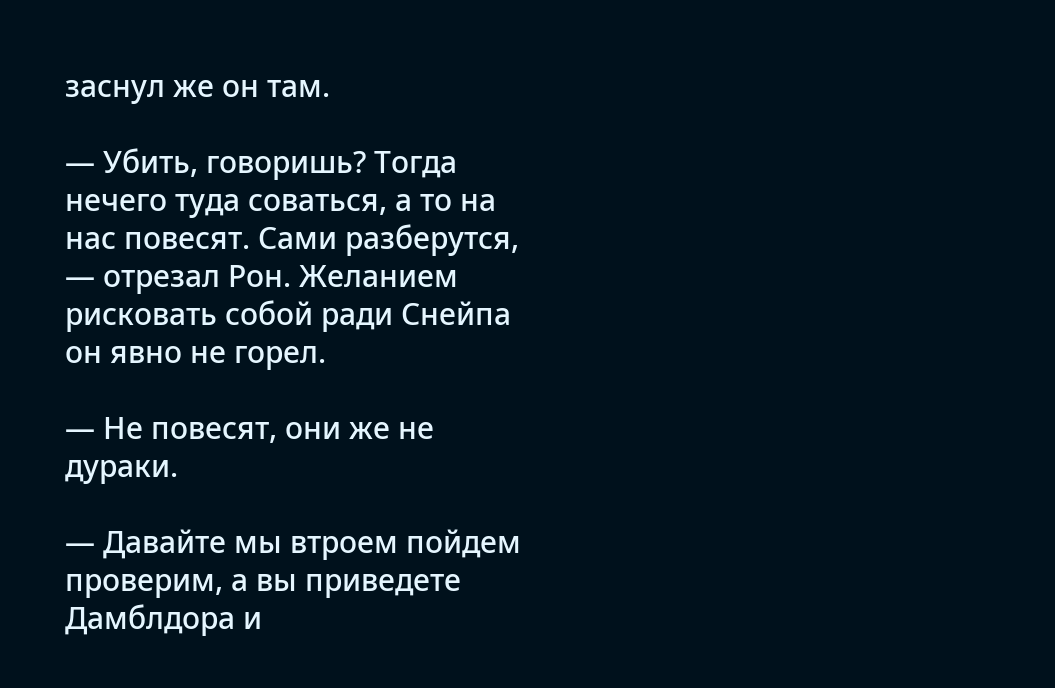заснул же он там.

— Убить, говоришь? Тогда нечего туда соваться, а то на нас повесят. Сами разберутся, — отрезал Рон. Желанием рисковать собой ради Снейпа он явно не горел.

— Не повесят, они же не дураки.

— Давайте мы втроем пойдем проверим, а вы приведете Дамблдора и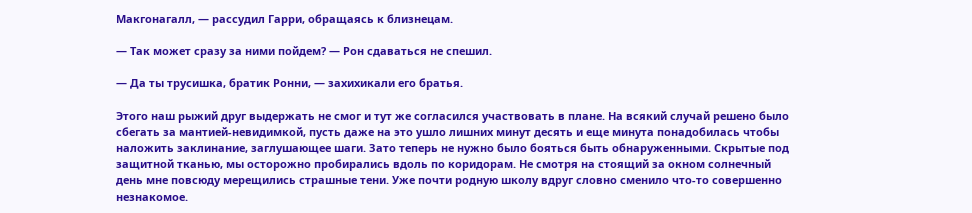Макгонагалл, — рассудил Гарри, обращаясь к близнецам.

— Так может сразу за ними пойдем? — Рон сдаваться не спешил.

— Да ты трусишка, братик Ронни, — захихикали его братья.

Этого наш рыжий друг выдержать не смог и тут же согласился участвовать в плане. На всякий случай решено было сбегать за мантией-невидимкой, пусть даже на это ушло лишних минут десять и еще минута понадобилась чтобы наложить заклинание, заглушающее шаги. Зато теперь не нужно было бояться быть обнаруженными. Скрытые под защитной тканью, мы осторожно пробирались вдоль по коридорам. Не смотря на стоящий за окном солнечный день мне повсюду мерещились страшные тени. Уже почти родную школу вдруг словно сменило что-то совершенно незнакомое.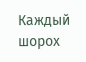Каждый шорох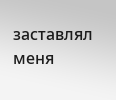заставлял меня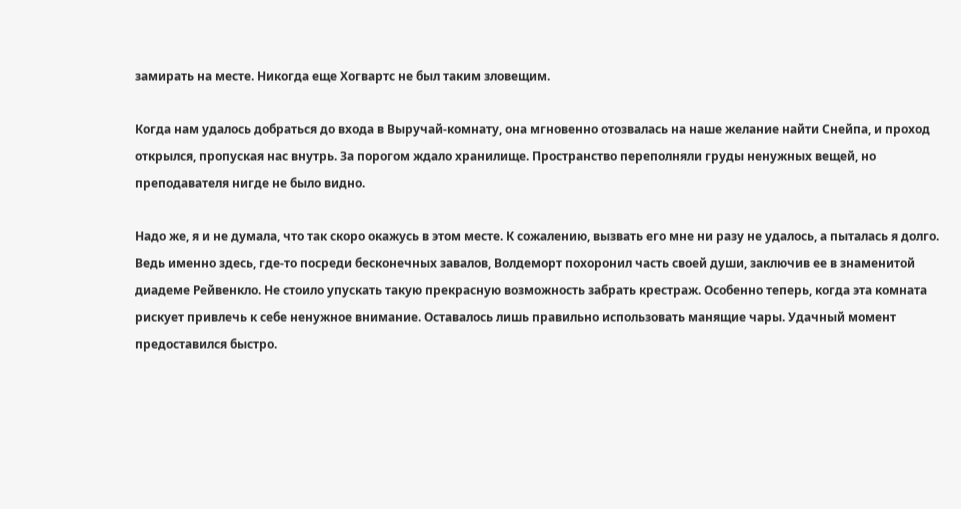замирать на месте. Никогда еще Хогвартс не был таким зловещим.

Когда нам удалось добраться до входа в Выручай-комнату, она мгновенно отозвалась на наше желание найти Снейпа, и проход открылся, пропуская нас внутрь. За порогом ждало хранилище. Пространство переполняли груды ненужных вещей, но преподавателя нигде не было видно.

Надо же, я и не думала, что так скоро окажусь в этом месте. К сожалению, вызвать его мне ни разу не удалось, а пыталась я долго. Ведь именно здесь, где-то посреди бесконечных завалов, Волдеморт похоронил часть своей души, заключив ее в знаменитой диадеме Рейвенкло. Не стоило упускать такую прекрасную возможность забрать крестраж. Особенно теперь, когда эта комната рискует привлечь к себе ненужное внимание. Оставалось лишь правильно использовать манящие чары. Удачный момент предоставился быстро.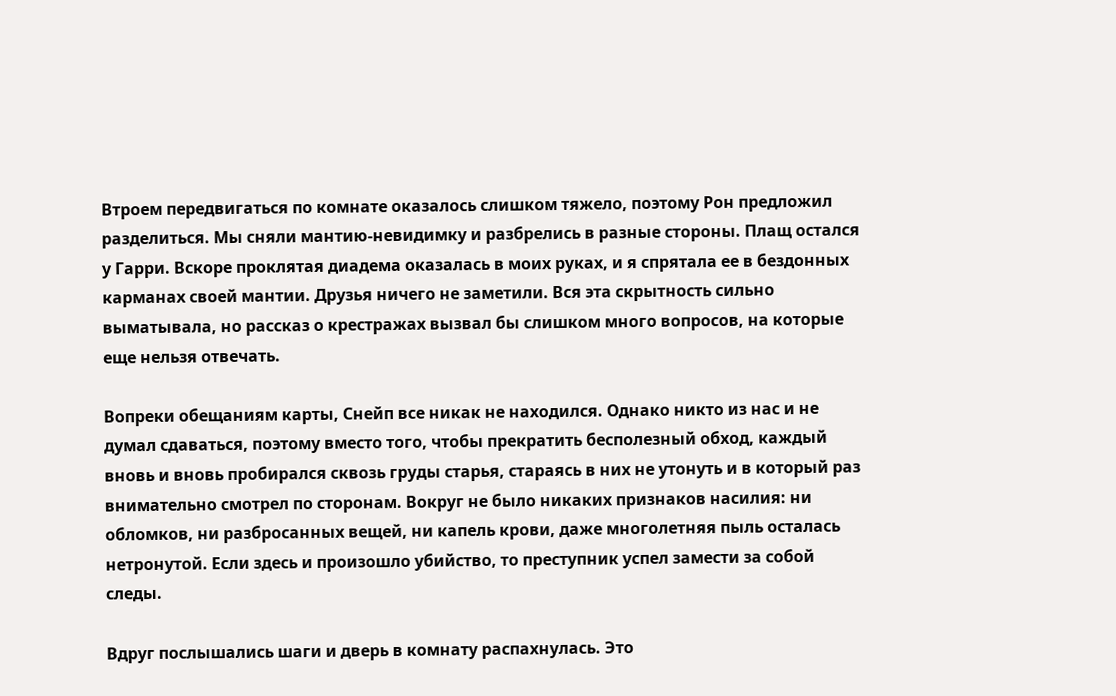Втроем передвигаться по комнате оказалось слишком тяжело, поэтому Рон предложил разделиться. Мы сняли мантию-невидимку и разбрелись в разные стороны. Плащ остался у Гарри. Вскоре проклятая диадема оказалась в моих руках, и я спрятала ее в бездонных карманах своей мантии. Друзья ничего не заметили. Вся эта скрытность сильно выматывала, но рассказ о крестражах вызвал бы слишком много вопросов, на которые еще нельзя отвечать.

Вопреки обещаниям карты, Снейп все никак не находился. Однако никто из нас и не думал сдаваться, поэтому вместо того, чтобы прекратить бесполезный обход, каждый вновь и вновь пробирался сквозь груды старья, стараясь в них не утонуть и в который раз внимательно смотрел по сторонам. Вокруг не было никаких признаков насилия: ни обломков, ни разбросанных вещей, ни капель крови, даже многолетняя пыль осталась нетронутой. Если здесь и произошло убийство, то преступник успел замести за собой следы.

Вдруг послышались шаги и дверь в комнату распахнулась. Это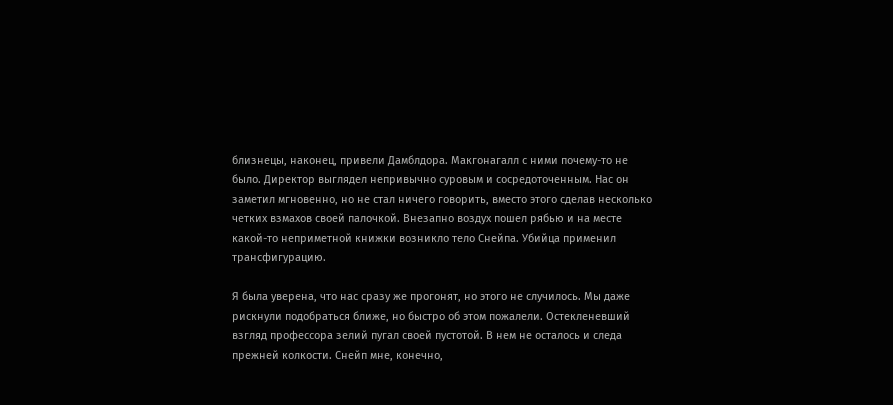близнецы, наконец, привели Дамблдора. Макгонагалл с ними почему-то не было. Директор выглядел непривычно суровым и сосредоточенным. Нас он заметил мгновенно, но не стал ничего говорить, вместо этого сделав несколько четких взмахов своей палочкой. Внезапно воздух пошел рябью и на месте какой-то неприметной книжки возникло тело Снейпа. Убийца применил трансфигурацию.

Я была уверена, что нас сразу же прогонят, но этого не случилось. Мы даже рискнули подобраться ближе, но быстро об этом пожалели. Остекленевший взгляд профессора зелий пугал своей пустотой. В нем не осталось и следа прежней колкости. Снейп мне, конечно,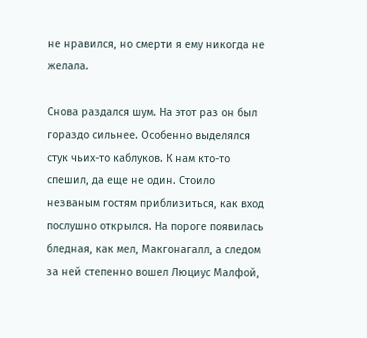не нравился, но смерти я ему никогда не желала.

Снова раздался шум. На этот раз он был гораздо сильнее. Особенно выделялся стук чьих-то каблуков. К нам кто-то спешил, да еще не один. Стоило незваным гостям приблизиться, как вход послушно открылся. На пороге появилась бледная, как мел, Макгонагалл, а следом за ней степенно вошел Люциус Малфой,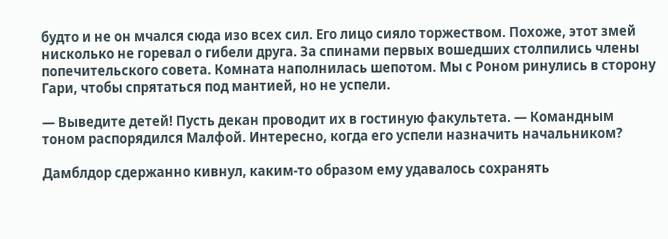будто и не он мчался сюда изо всех сил. Его лицо сияло торжеством. Похоже, этот змей нисколько не горевал о гибели друга. За спинами первых вошедших столпились члены попечительского совета. Комната наполнилась шепотом. Мы с Роном ринулись в сторону Гари, чтобы спрятаться под мантией, но не успели.

— Выведите детей! Пусть декан проводит их в гостиную факультета. — Командным тоном распорядился Малфой. Интересно, когда его успели назначить начальником?

Дамблдор сдержанно кивнул, каким-то образом ему удавалось сохранять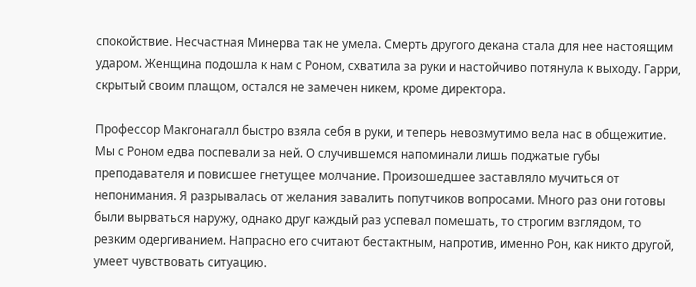спокойствие. Несчастная Минерва так не умела. Смерть другого декана стала для нее настоящим ударом. Женщина подошла к нам с Роном, схватила за руки и настойчиво потянула к выходу. Гарри, скрытый своим плащом, остался не замечен никем, кроме директора.

Профессор Макгонагалл быстро взяла себя в руки, и теперь невозмутимо вела нас в общежитие. Мы с Роном едва поспевали за ней. О случившемся напоминали лишь поджатые губы преподавателя и повисшее гнетущее молчание. Произошедшее заставляло мучиться от непонимания. Я разрывалась от желания завалить попутчиков вопросами. Много раз они готовы были вырваться наружу, однако друг каждый раз успевал помешать, то строгим взглядом, то резким одергиванием. Напрасно его считают бестактным, напротив, именно Рон, как никто другой, умеет чувствовать ситуацию.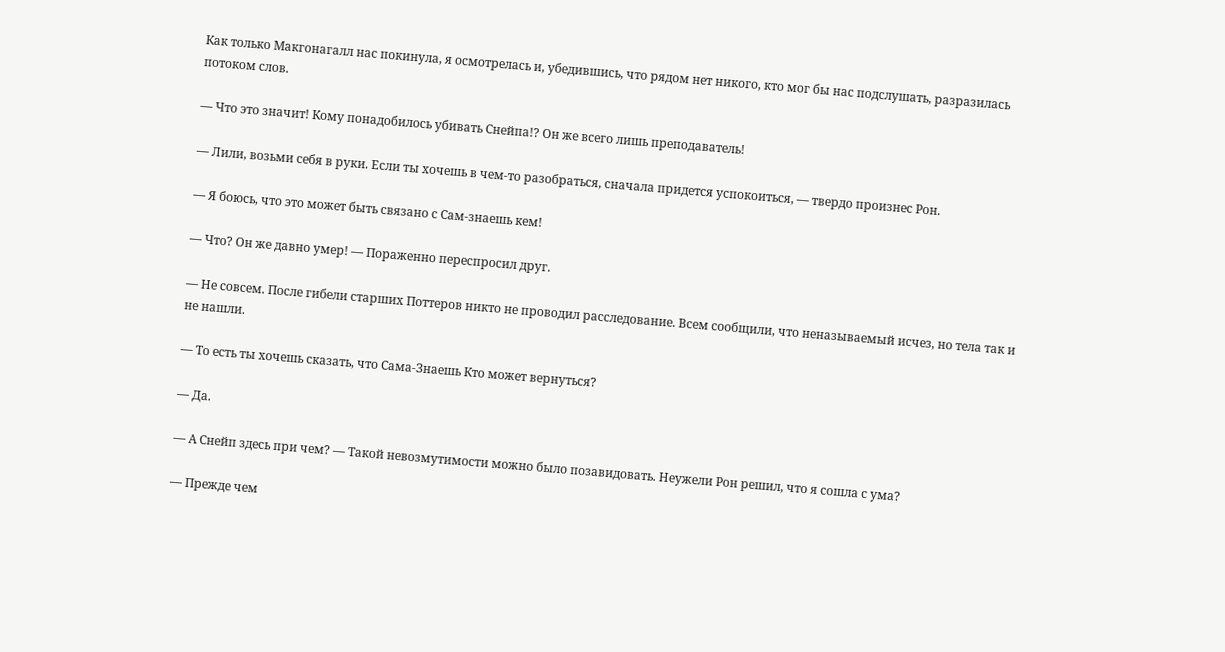Как только Макгонагалл нас покинула, я осмотрелась и, убедившись, что рядом нет никого, кто мог бы нас подслушать, разразилась потоком слов.

— Что это значит! Кому понадобилось убивать Снейпа!? Он же всего лишь преподаватель!

— Лили, возьми себя в руки. Если ты хочешь в чем-то разобраться, сначала придется успокоиться, — твердо произнес Рон.

— Я боюсь, что это может быть связано с Сам-знаешь кем!

— Что? Он же давно умер! — Пораженно переспросил друг.

— Не совсем. После гибели старших Поттеров никто не проводил расследование. Всем сообщили, что неназываемый исчез, но тела так и не нашли.

— То есть ты хочешь сказать, что Сама-Знаешь Кто может вернуться?

— Да.

— А Снейп здесь при чем? — Такой невозмутимости можно было позавидовать. Неужели Рон решил, что я сошла с ума?

— Прежде чем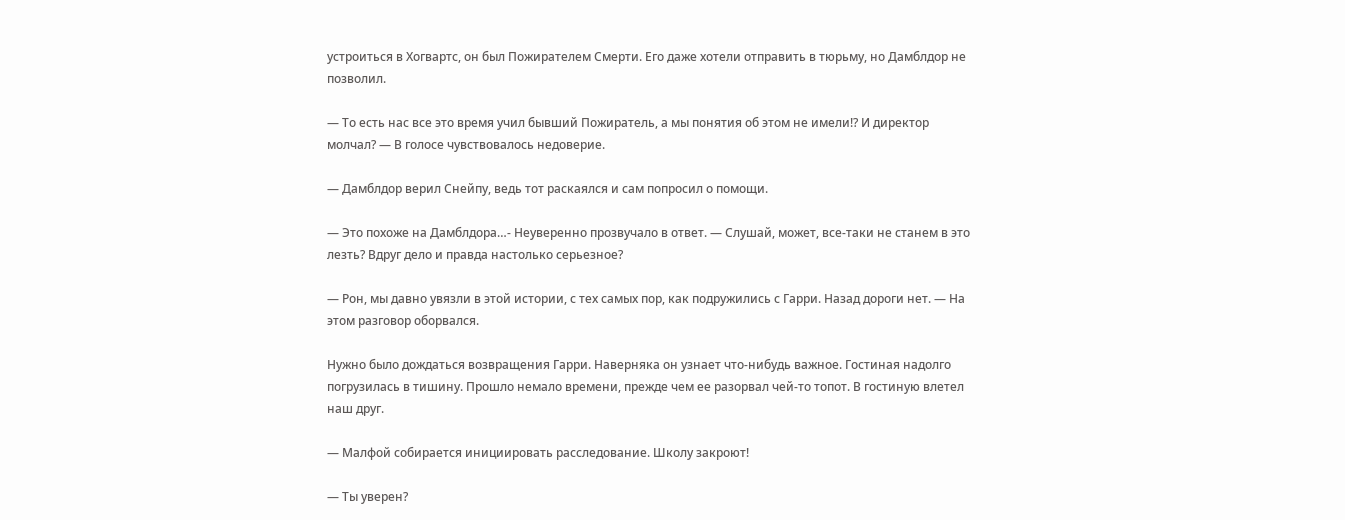устроиться в Хогвартс, он был Пожирателем Смерти. Его даже хотели отправить в тюрьму, но Дамблдор не позволил.

— То есть нас все это время учил бывший Пожиратель, а мы понятия об этом не имели!? И директор молчал? — В голосе чувствовалось недоверие.

— Дамблдор верил Снейпу, ведь тот раскаялся и сам попросил о помощи.

— Это похоже на Дамблдора…- Неуверенно прозвучало в ответ. — Слушай, может, все-таки не станем в это лезть? Вдруг дело и правда настолько серьезное?

— Рон, мы давно увязли в этой истории, с тех самых пор, как подружились с Гарри. Назад дороги нет. — На этом разговор оборвался.

Нужно было дождаться возвращения Гарри. Наверняка он узнает что-нибудь важное. Гостиная надолго погрузилась в тишину. Прошло немало времени, прежде чем ее разорвал чей-то топот. В гостиную влетел наш друг.

— Малфой собирается инициировать расследование. Школу закроют!

— Ты уверен?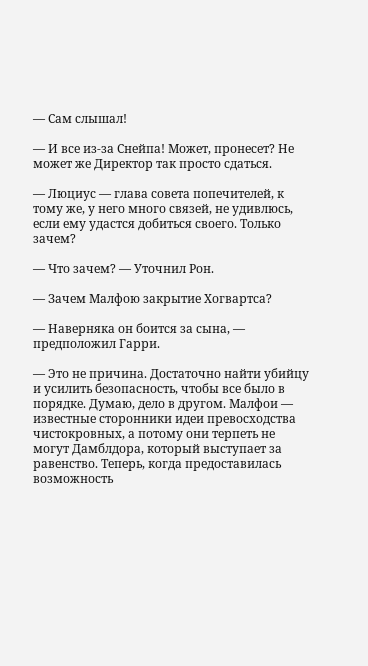— Сам слышал!

— И все из-за Снейпа! Может, пронесет? Не может же Директор так просто сдаться.

— Люциус — глава совета попечителей, к тому же, у него много связей, не удивлюсь, если ему удастся добиться своего. Только зачем?

— Что зачем? — Уточнил Рон.

— Зачем Малфою закрытие Хогвартса?

— Наверняка он боится за сына, — предположил Гарри.

— Это не причина. Достаточно найти убийцу и усилить безопасность, чтобы все было в порядке. Думаю, дело в другом. Малфои — известные сторонники идеи превосходства чистокровных, а потому они терпеть не могут Дамблдора, который выступает за равенство. Теперь, когда предоставилась возможность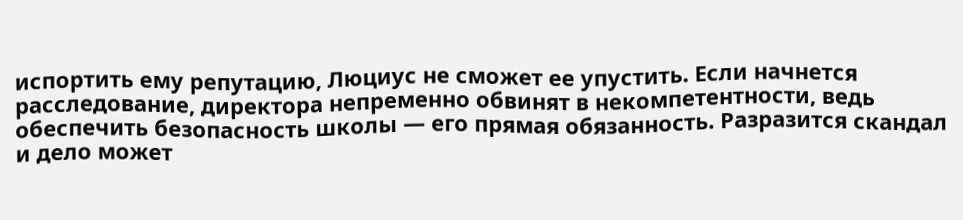испортить ему репутацию, Люциус не сможет ее упустить. Если начнется расследование, директора непременно обвинят в некомпетентности, ведь обеспечить безопасность школы — его прямая обязанность. Разразится скандал и дело может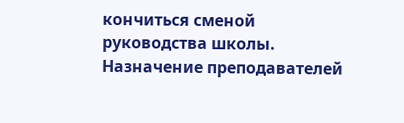кончиться сменой руководства школы. Назначение преподавателей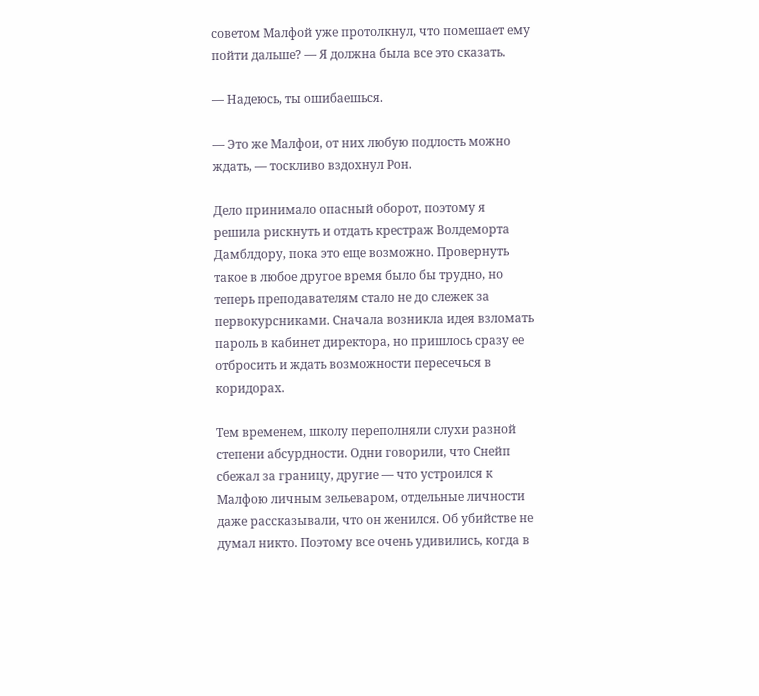советом Малфой уже протолкнул, что помешает ему пойти дальше? — Я должна была все это сказать.

— Надеюсь, ты ошибаешься.

— Это же Малфои, от них любую подлость можно ждать, — тоскливо вздохнул Рон.

Дело принимало опасный оборот, поэтому я решила рискнуть и отдать крестраж Волдеморта Дамблдору, пока это еще возможно. Провернуть такое в любое другое время было бы трудно, но теперь преподавателям стало не до слежек за первокурсниками. Сначала возникла идея взломать пароль в кабинет директора, но пришлось сразу ее отбросить и ждать возможности пересечься в коридорах.

Тем временем, школу переполняли слухи разной степени абсурдности. Одни говорили, что Снейп сбежал за границу, другие — что устроился к Малфою личным зельеваром, отдельные личности даже рассказывали, что он женился. Об убийстве не думал никто. Поэтому все очень удивились, когда в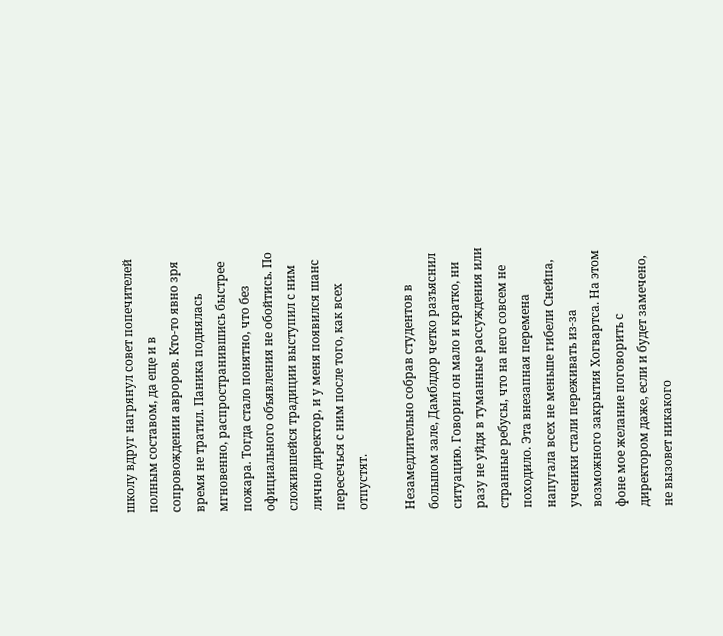школу вдруг нагрянул совет попечителей полным составом, да еще и в сопровождении авроров. Кто-то явно зря время не тратил. Паника поднялась мгновенно, распространившись быстрее пожара. Тогда стало понятно, что без официального объявления не обойтись. По сложившейся традиции выступил с ним лично директор, и у меня появился шанс пересечься с ним после того, как всех отпустят.

Незамедлительно собрав студентов в большом зале, Дамблдор четко разъяснил ситуацию. Говорил он мало и кратко, ни разу не уйдя в туманные рассуждения или странные ребусы, что на него совсем не походило. Эта внезапная перемена напугала всех не меньше гибели Снейпа, ученики стали переживать из-за возможного закрытия Хогвартса. На этом фоне мое желание поговорить с директором даже, если и будет замечено, не вызовет никакого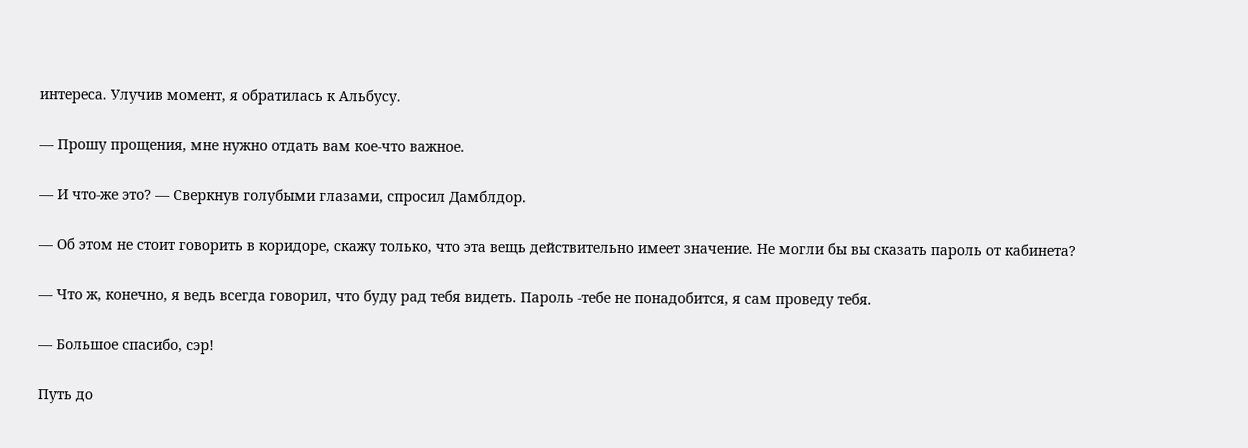интереса. Улучив момент, я обратилась к Альбусу.

— Прошу прощения, мне нужно отдать вам кое-что важное.

— И что-же это? — Сверкнув голубыми глазами, спросил Дамблдор.

— Об этом не стоит говорить в коридоре, скажу только, что эта вещь действительно имеет значение. Не могли бы вы сказать пароль от кабинета?

— Что ж, конечно, я ведь всегда говорил, что буду рад тебя видеть. Пароль -тебе не понадобится, я сам проведу тебя.

— Большое спасибо, сэр!

Путь до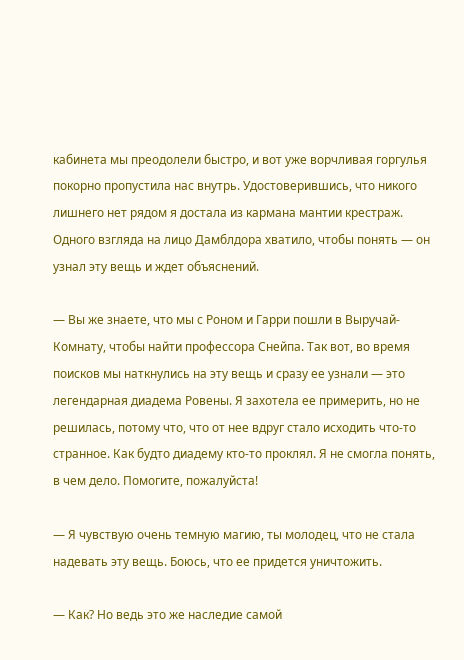кабинета мы преодолели быстро, и вот уже ворчливая горгулья покорно пропустила нас внутрь. Удостоверившись, что никого лишнего нет рядом я достала из кармана мантии крестраж. Одного взгляда на лицо Дамблдора хватило, чтобы понять — он узнал эту вещь и ждет объяснений.

— Вы же знаете, что мы с Роном и Гарри пошли в Выручай-Комнату, чтобы найти профессора Снейпа. Так вот, во время поисков мы наткнулись на эту вещь и сразу ее узнали — это легендарная диадема Ровены. Я захотела ее примерить, но не решилась, потому что, что от нее вдруг стало исходить что-то странное. Как будто диадему кто-то проклял. Я не смогла понять, в чем дело. Помогите, пожалуйста!

— Я чувствую очень темную магию, ты молодец, что не стала надевать эту вещь. Боюсь, что ее придется уничтожить.

— Как? Но ведь это же наследие самой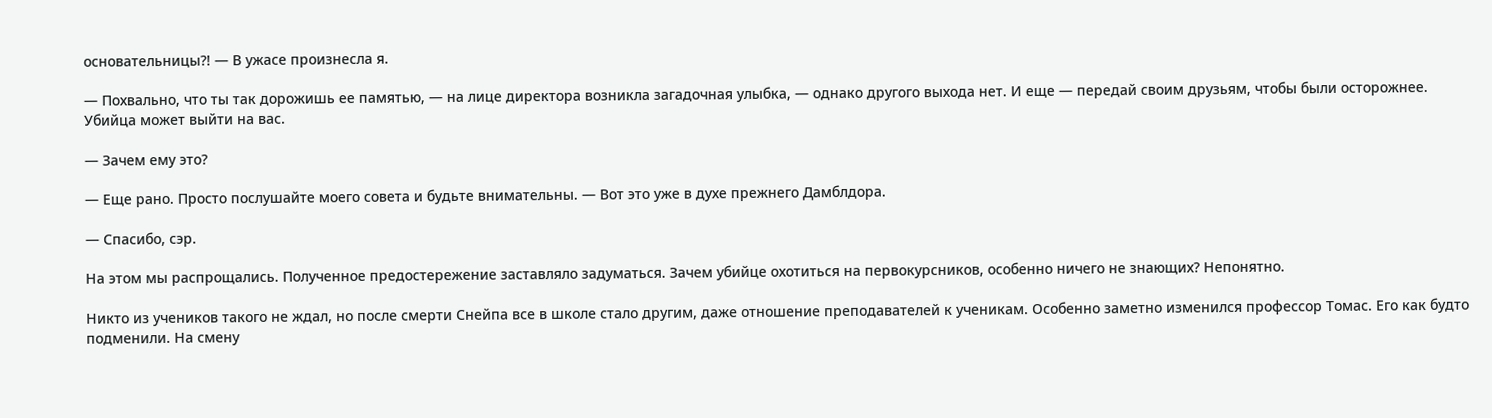основательницы?! — В ужасе произнесла я.

— Похвально, что ты так дорожишь ее памятью, — на лице директора возникла загадочная улыбка, — однако другого выхода нет. И еще — передай своим друзьям, чтобы были осторожнее. Убийца может выйти на вас.

— Зачем ему это?

— Еще рано. Просто послушайте моего совета и будьте внимательны. — Вот это уже в духе прежнего Дамблдора.

— Спасибо, сэр.

На этом мы распрощались. Полученное предостережение заставляло задуматься. Зачем убийце охотиться на первокурсников, особенно ничего не знающих? Непонятно.

Никто из учеников такого не ждал, но после смерти Снейпа все в школе стало другим, даже отношение преподавателей к ученикам. Особенно заметно изменился профессор Томас. Его как будто подменили. На смену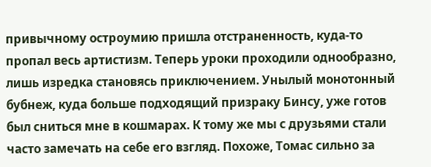привычному остроумию пришла отстраненность, куда-то пропал весь артистизм. Теперь уроки проходили однообразно, лишь изредка становясь приключением. Унылый монотонный бубнеж, куда больше подходящий призраку Бинсу, уже готов был сниться мне в кошмарах. К тому же мы с друзьями стали часто замечать на себе его взгляд. Похоже, Томас сильно за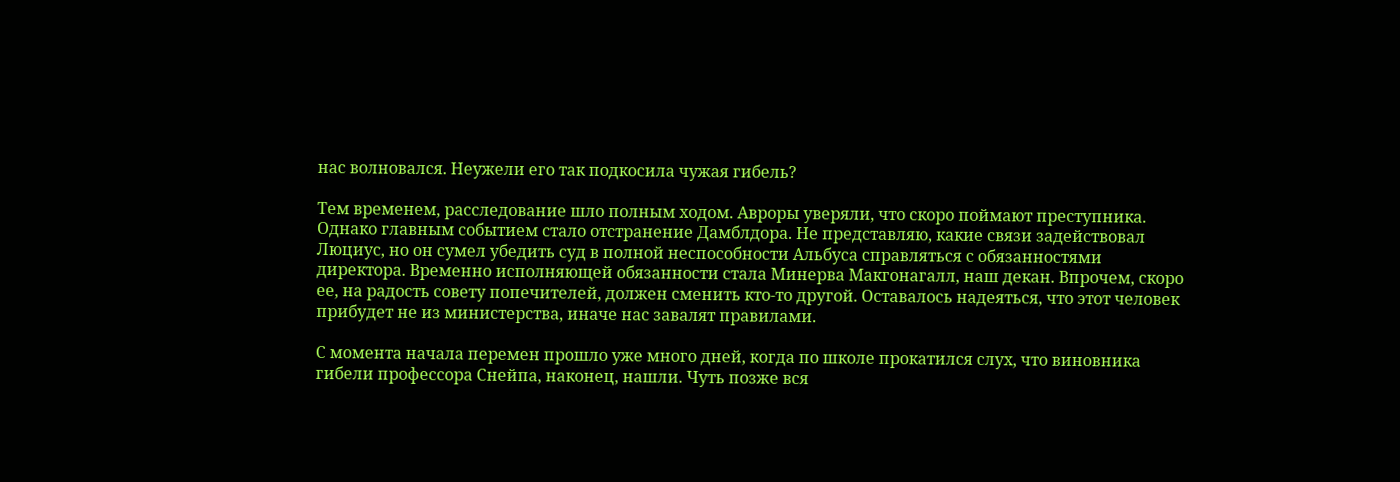нас волновался. Неужели его так подкосила чужая гибель?

Тем временем, расследование шло полным ходом. Авроры уверяли, что скоро поймают преступника. Однако главным событием стало отстранение Дамблдора. Не представляю, какие связи задействовал Люциус, но он сумел убедить суд в полной неспособности Альбуса справляться с обязанностями директора. Временно исполняющей обязанности стала Минерва Макгонагалл, наш декан. Впрочем, скоро ее, на радость совету попечителей, должен сменить кто-то другой. Оставалось надеяться, что этот человек прибудет не из министерства, иначе нас завалят правилами.

С момента начала перемен прошло уже много дней, когда по школе прокатился слух, что виновника гибели профессора Снейпа, наконец, нашли. Чуть позже вся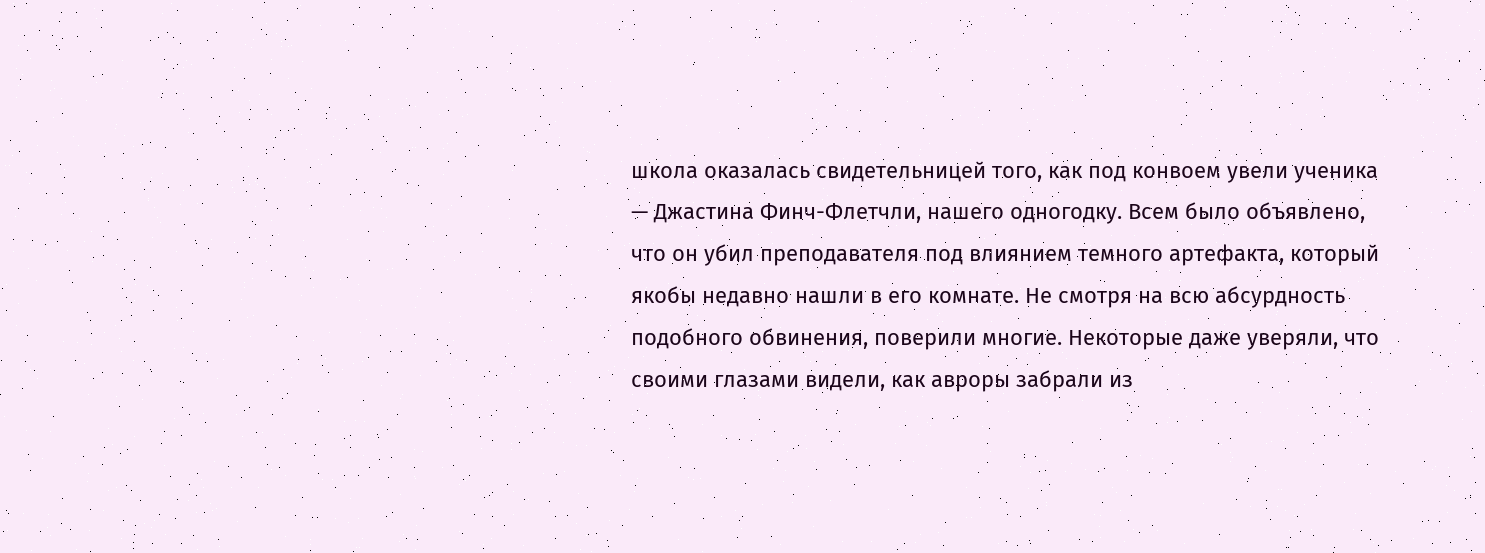школа оказалась свидетельницей того, как под конвоем увели ученика — Джастина Финч-Флетчли, нашего одногодку. Всем было объявлено, что он убил преподавателя под влиянием темного артефакта, который якобы недавно нашли в его комнате. Не смотря на всю абсурдность подобного обвинения, поверили многие. Некоторые даже уверяли, что своими глазами видели, как авроры забрали из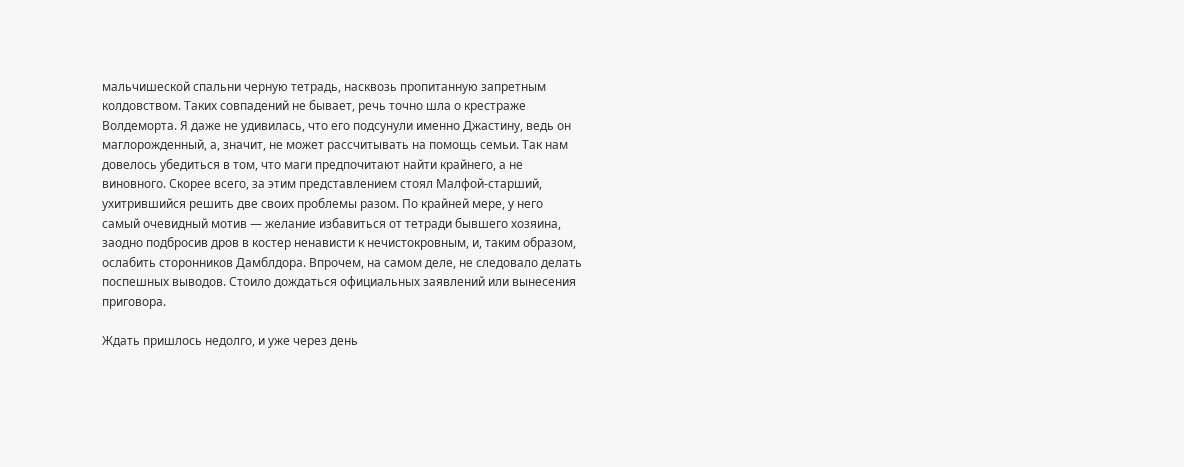мальчишеской спальни черную тетрадь, насквозь пропитанную запретным колдовством. Таких совпадений не бывает, речь точно шла о крестраже Волдеморта. Я даже не удивилась, что его подсунули именно Джастину, ведь он маглорожденный, а, значит, не может рассчитывать на помощь семьи. Так нам довелось убедиться в том, что маги предпочитают найти крайнего, а не виновного. Скорее всего, за этим представлением стоял Малфой-старший, ухитрившийся решить две своих проблемы разом. По крайней мере, у него самый очевидный мотив — желание избавиться от тетради бывшего хозяина, заодно подбросив дров в костер ненависти к нечистокровным, и, таким образом, ослабить сторонников Дамблдора. Впрочем, на самом деле, не следовало делать поспешных выводов. Стоило дождаться официальных заявлений или вынесения приговора.

Ждать пришлось недолго, и уже через день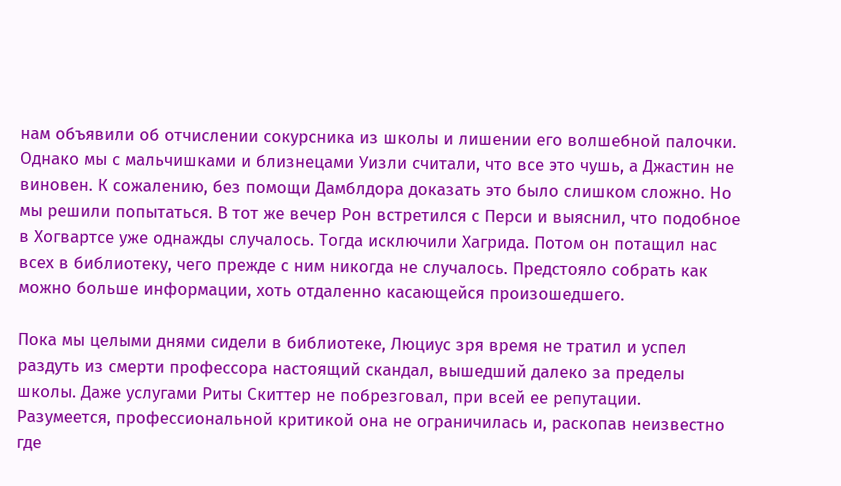нам объявили об отчислении сокурсника из школы и лишении его волшебной палочки. Однако мы с мальчишками и близнецами Уизли считали, что все это чушь, а Джастин не виновен. К сожалению, без помощи Дамблдора доказать это было слишком сложно. Но мы решили попытаться. В тот же вечер Рон встретился с Перси и выяснил, что подобное в Хогвартсе уже однажды случалось. Тогда исключили Хагрида. Потом он потащил нас всех в библиотеку, чего прежде с ним никогда не случалось. Предстояло собрать как можно больше информации, хоть отдаленно касающейся произошедшего.

Пока мы целыми днями сидели в библиотеке, Люциус зря время не тратил и успел раздуть из смерти профессора настоящий скандал, вышедший далеко за пределы школы. Даже услугами Риты Скиттер не побрезговал, при всей ее репутации. Разумеется, профессиональной критикой она не ограничилась и, раскопав неизвестно где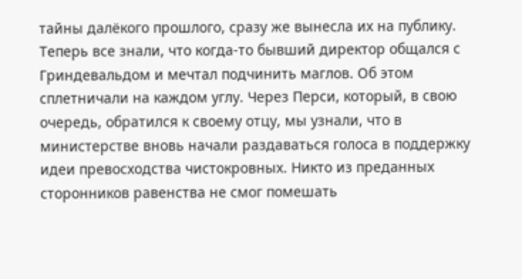тайны далёкого прошлого, сразу же вынесла их на публику. Теперь все знали, что когда-то бывший директор общался с Гриндевальдом и мечтал подчинить маглов. Об этом сплетничали на каждом углу. Через Перси, который, в свою очередь, обратился к своему отцу, мы узнали, что в министерстве вновь начали раздаваться голоса в поддержку идеи превосходства чистокровных. Никто из преданных сторонников равенства не смог помешать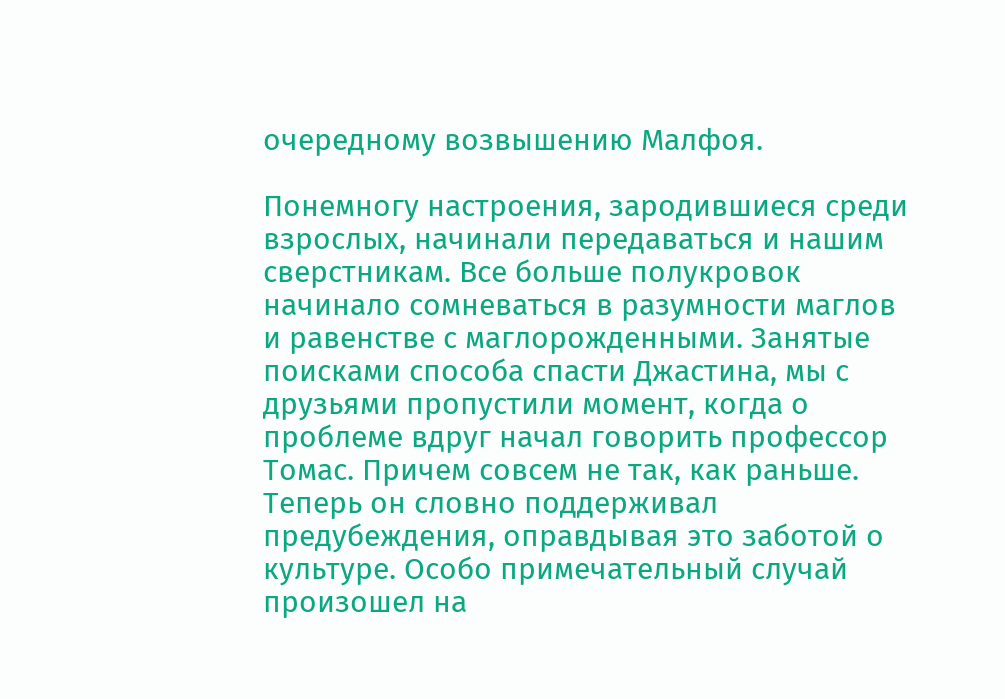очередному возвышению Малфоя.

Понемногу настроения, зародившиеся среди взрослых, начинали передаваться и нашим сверстникам. Все больше полукровок начинало сомневаться в разумности маглов и равенстве с маглорожденными. Занятые поисками способа спасти Джастина, мы с друзьями пропустили момент, когда о проблеме вдруг начал говорить профессор Томас. Причем совсем не так, как раньше. Теперь он словно поддерживал предубеждения, оправдывая это заботой о культуре. Особо примечательный случай произошел на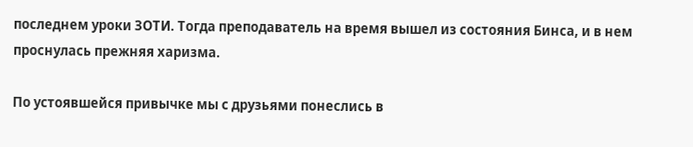последнем уроки ЗОТИ. Тогда преподаватель на время вышел из состояния Бинса, и в нем проснулась прежняя харизма.

По устоявшейся привычке мы с друзьями понеслись в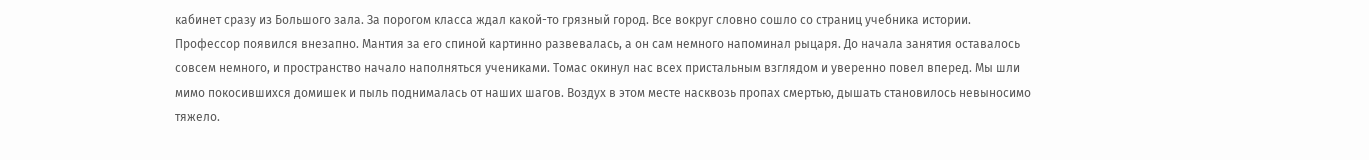кабинет сразу из Большого зала. За порогом класса ждал какой-то грязный город. Все вокруг словно сошло со страниц учебника истории. Профессор появился внезапно. Мантия за его спиной картинно развевалась, а он сам немного напоминал рыцаря. До начала занятия оставалось совсем немного, и пространство начало наполняться учениками. Томас окинул нас всех пристальным взглядом и уверенно повел вперед. Мы шли мимо покосившихся домишек и пыль поднималась от наших шагов. Воздух в этом месте насквозь пропах смертью, дышать становилось невыносимо тяжело.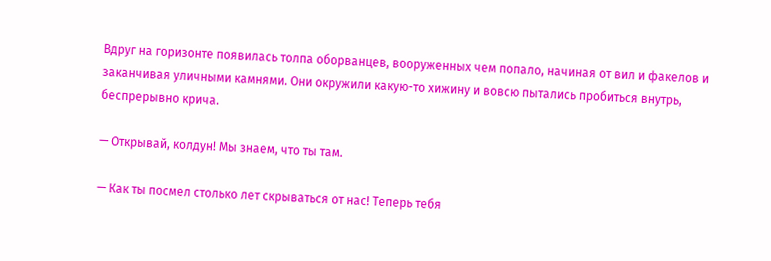Вдруг на горизонте появилась толпа оборванцев, вооруженных чем попало, начиная от вил и факелов и заканчивая уличными камнями. Они окружили какую-то хижину и вовсю пытались пробиться внутрь, беспрерывно крича.

— Открывай, колдун! Мы знаем, что ты там.

— Как ты посмел столько лет скрываться от нас! Теперь тебя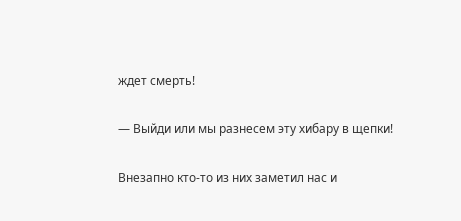ждет смерть!

— Выйди или мы разнесем эту хибару в щепки!

Внезапно кто-то из них заметил нас и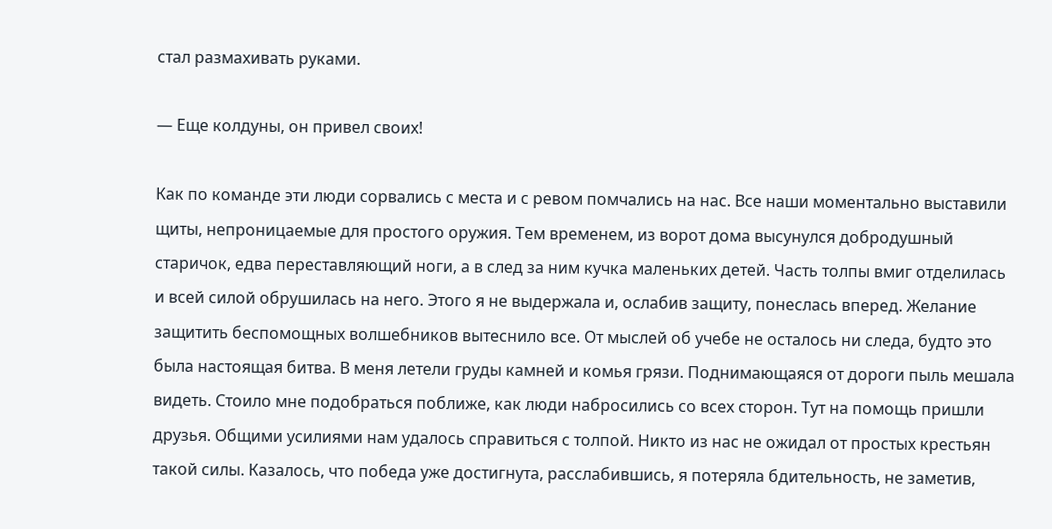стал размахивать руками.

— Еще колдуны, он привел своих!

Как по команде эти люди сорвались с места и с ревом помчались на нас. Все наши моментально выставили щиты, непроницаемые для простого оружия. Тем временем, из ворот дома высунулся добродушный старичок, едва переставляющий ноги, а в след за ним кучка маленьких детей. Часть толпы вмиг отделилась и всей силой обрушилась на него. Этого я не выдержала и, ослабив защиту, понеслась вперед. Желание защитить беспомощных волшебников вытеснило все. От мыслей об учебе не осталось ни следа, будто это была настоящая битва. В меня летели груды камней и комья грязи. Поднимающаяся от дороги пыль мешала видеть. Стоило мне подобраться поближе, как люди набросились со всех сторон. Тут на помощь пришли друзья. Общими усилиями нам удалось справиться с толпой. Никто из нас не ожидал от простых крестьян такой силы. Казалось, что победа уже достигнута, расслабившись, я потеряла бдительность, не заметив,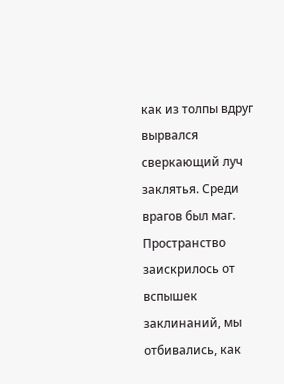как из толпы вдруг вырвался сверкающий луч заклятья. Среди врагов был маг. Пространство заискрилось от вспышек заклинаний, мы отбивались, как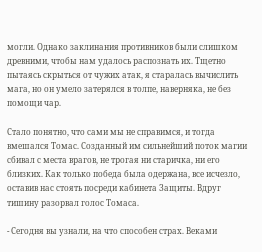могли. Однако заклинания противников были слишком древними, чтобы нам удалось распознать их. Тщетно пытаясь скрыться от чужих атак, я старалась вычислить мага, но он умело затерялся в толпе, наверняка, не без помощи чар.

Стало понятно, что сами мы не справимся, и тогда вмешался Томас. Созданный им сильнейший поток магии сбивал с места врагов, не трогая ни старичка, ни его близких. Как только победа была одержана, все исчезло, оставив нас стоять посреди кабинета Защиты. Вдруг тишину разорвал голос Томаса.

- Сегодня вы узнали, на что способен страх. Веками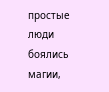простые люди боялись магии,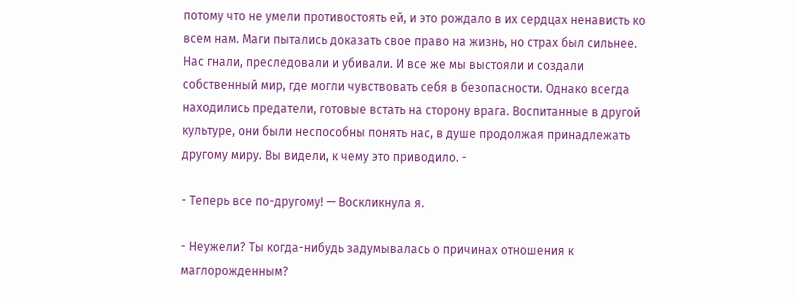потому что не умели противостоять ей, и это рождало в их сердцах ненависть ко всем нам. Маги пытались доказать свое право на жизнь, но страх был сильнее. Нас гнали, преследовали и убивали. И все же мы выстояли и создали собственный мир, где могли чувствовать себя в безопасности. Однако всегда находились предатели, готовые встать на сторону врага. Воспитанные в другой культуре, они были неспособны понять нас, в душе продолжая принадлежать другому миру. Вы видели, к чему это приводило. -

- Теперь все по-другому! — Воскликнула я.

- Неужели? Ты когда-нибудь задумывалась о причинах отношения к маглорожденным?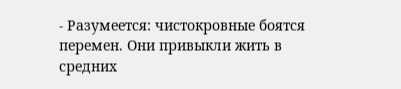- Разумеется: чистокровные боятся перемен. Они привыкли жить в средних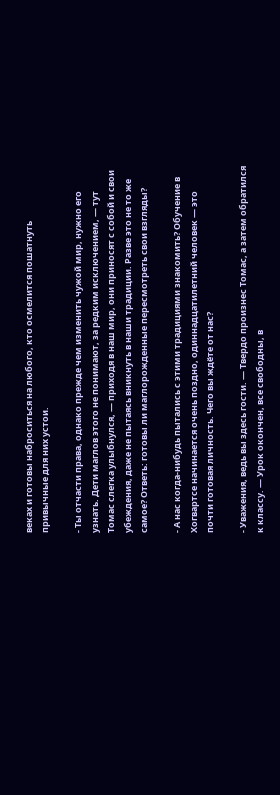веках и готовы наброситься на любого, кто осмелится пошатнуть привычные для них устои.

- Ты отчасти права, однако прежде чем изменить чужой мир, нужно его узнать. Дети маглов этого не понимают, за редким исключением, — тут Томас слегка улыбнулся, — приходя в наш мир, они приносят с собой и свои убеждения, даже не пытаясь вникнуть в наши традиции. Разве это не то же самое? Ответь: готовы ли маглорожденные пересмотреть свои взгляды?

- А нас когда-нибудь пытались с этими традициями знакомить? Обучение в Хогвартсе начинается очень поздно, одиннадцатилетний человек — это почти готовая личность. Чего вы ждёте от нас?

- Уважения, ведь вы здесь гости. — Твердо произнес Томас, а затем обратился к классу. — Урок окончен, все свободны, в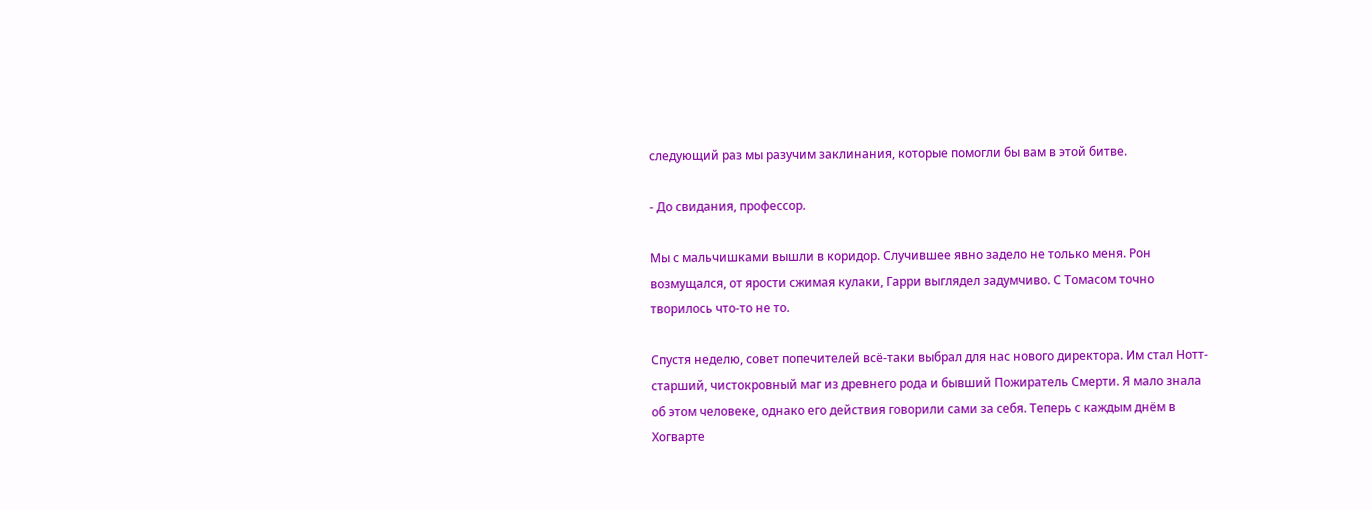следующий раз мы разучим заклинания, которые помогли бы вам в этой битве.

- До свидания, профессор.

Мы с мальчишками вышли в коридор. Случившее явно задело не только меня. Рон возмущался, от ярости сжимая кулаки, Гарри выглядел задумчиво. С Томасом точно творилось что-то не то.

Спустя неделю, совет попечителей всё-таки выбрал для нас нового директора. Им стал Нотт-старший, чистокровный маг из древнего рода и бывший Пожиратель Смерти. Я мало знала об этом человеке, однако его действия говорили сами за себя. Теперь с каждым днём в Хогварте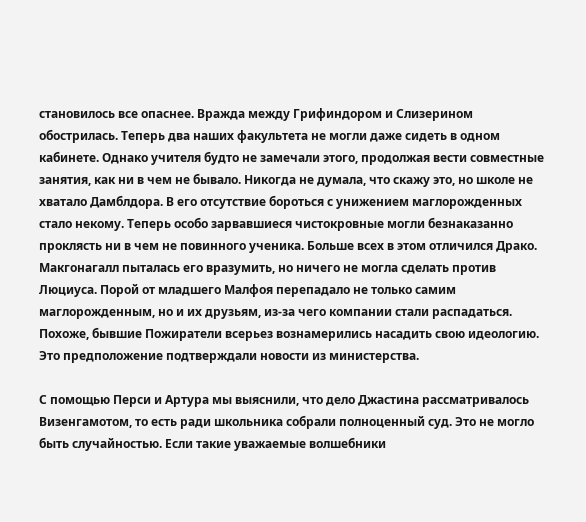становилось все опаснее. Вражда между Грифиндором и Слизерином обострилась. Теперь два наших факультета не могли даже сидеть в одном кабинете. Однако учителя будто не замечали этого, продолжая вести совместные занятия, как ни в чем не бывало. Никогда не думала, что скажу это, но школе не хватало Дамблдора. В его отсутствие бороться с унижением маглорожденных стало некому. Теперь особо зарвавшиеся чистокровные могли безнаказанно проклясть ни в чем не повинного ученика. Больше всех в этом отличился Драко. Макгонагалл пыталась его вразумить, но ничего не могла сделать против Люциуса. Порой от младшего Малфоя перепадало не только самим маглорожденным, но и их друзьям, из-за чего компании стали распадаться. Похоже, бывшие Пожиратели всерьез вознамерились насадить свою идеологию. Это предположение подтверждали новости из министерства.

С помощью Перси и Артура мы выяснили, что дело Джастина рассматривалось Визенгамотом, то есть ради школьника собрали полноценный суд. Это не могло быть случайностью. Если такие уважаемые волшебники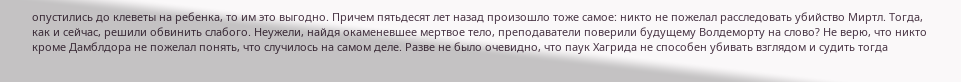опустились до клеветы на ребенка, то им это выгодно. Причем пятьдесят лет назад произошло тоже самое: никто не пожелал расследовать убийство Миртл. Тогда, как и сейчас, решили обвинить слабого. Неужели, найдя окаменевшее мертвое тело, преподаватели поверили будущему Волдеморту на слово? Не верю, что никто кроме Дамблдора не пожелал понять, что случилось на самом деле. Разве не было очевидно, что паук Хагрида не способен убивать взглядом и судить тогда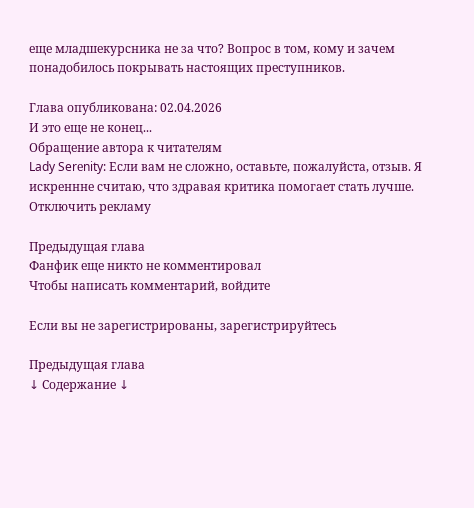еще младшекурсника не за что? Вопрос в том, кому и зачем понадобилось покрывать настоящих преступников.

Глава опубликована: 02.04.2026
И это еще не конец...
Обращение автора к читателям
Lady Serеnity: Если вам не сложно, оставьте, пожалуйста, отзыв. Я искреннне считаю, что здравая критика помогает стать лучше.
Отключить рекламу

Предыдущая глава
Фанфик еще никто не комментировал
Чтобы написать комментарий, войдите

Если вы не зарегистрированы, зарегистрируйтесь

Предыдущая глава
↓ Содержание ↓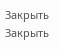Закрыть
Закрыть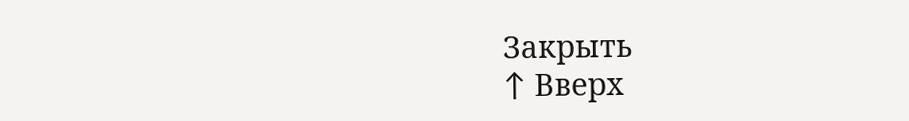Закрыть
↑ Вверх